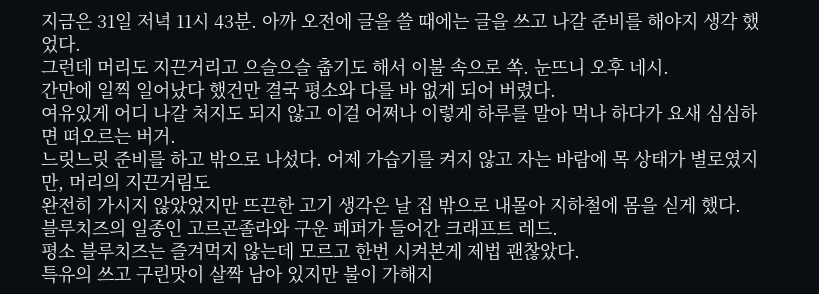지금은 31일 저녁 11시 43분. 아까 오전에 글을 쓸 때에는 글을 쓰고 나갈 준비를 해야지 생각 했었다.
그런데 머리도 지끈거리고 으슬으슬 춥기도 해서 이불 속으로 쏙. 눈뜨니 오후 네시.
간만에 일찍 일어났다 했건만 결국 평소와 다를 바 없게 되어 버렸다.
여유있게 어디 나갈 처지도 되지 않고 이걸 어쩌나 이렇게 하루를 말아 먹나 하다가 요새 심심하면 떠오르는 버거.
느릿느릿 준비를 하고 밖으로 나섰다. 어제 가습기를 켜지 않고 자는 바람에 목 상태가 별로였지만, 머리의 지끈거림도
완전히 가시지 않았었지만 뜨끈한 고기 생각은 날 집 밖으로 내몰아 지하철에 몸을 싣게 했다.
블루치즈의 일종인 고르곤졸라와 구운 페퍼가 들어간 크래프트 레드.
평소 블루치즈는 즐겨먹지 않는데 모르고 한번 시켜본게 제법 괜찮았다.
특유의 쓰고 구린맛이 살짝 남아 있지만 불이 가해지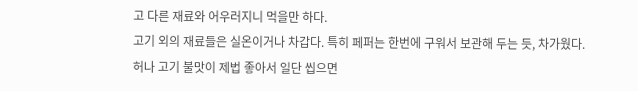고 다른 재료와 어우러지니 먹을만 하다.
고기 외의 재료들은 실온이거나 차갑다. 특히 페퍼는 한번에 구워서 보관해 두는 듯, 차가웠다.
허나 고기 불맛이 제법 좋아서 일단 씹으면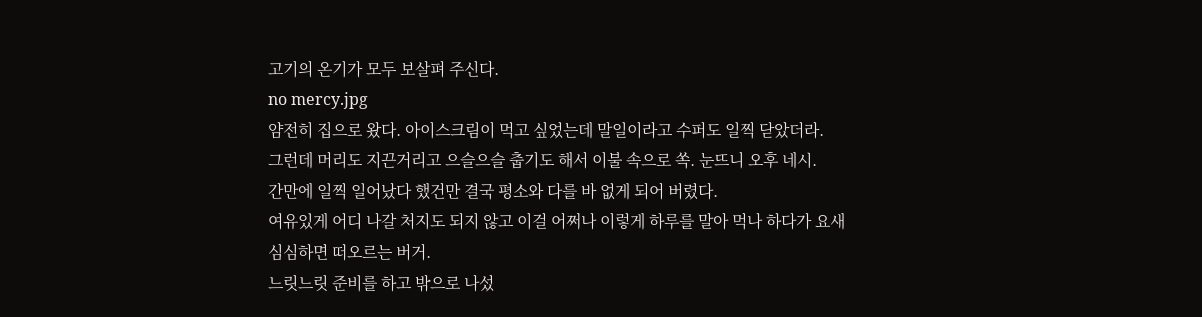고기의 온기가 모두 보살펴 주신다.
no mercy.jpg
얌전히 집으로 왔다. 아이스크림이 먹고 싶었는데 말일이라고 수퍼도 일찍 닫았더라.
그런데 머리도 지끈거리고 으슬으슬 춥기도 해서 이불 속으로 쏙. 눈뜨니 오후 네시.
간만에 일찍 일어났다 했건만 결국 평소와 다를 바 없게 되어 버렸다.
여유있게 어디 나갈 처지도 되지 않고 이걸 어쩌나 이렇게 하루를 말아 먹나 하다가 요새 심심하면 떠오르는 버거.
느릿느릿 준비를 하고 밖으로 나섰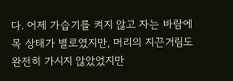다. 어제 가습기를 켜지 않고 자는 바람에 목 상태가 별로였지만, 머리의 지끈거림도
완전히 가시지 않았었지만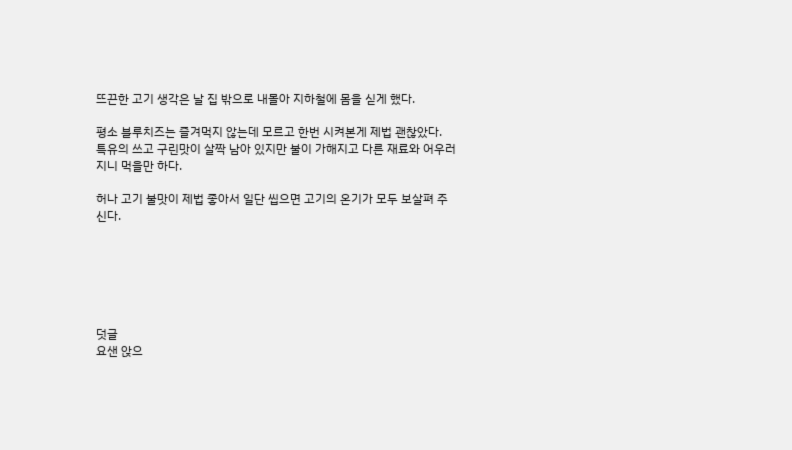뜨끈한 고기 생각은 날 집 밖으로 내몰아 지하철에 몸을 싣게 했다.

평소 블루치즈는 즐겨먹지 않는데 모르고 한번 시켜본게 제법 괜찮았다.
특유의 쓰고 구린맛이 살짝 남아 있지만 불이 가해지고 다른 재료와 어우러지니 먹을만 하다.

허나 고기 불맛이 제법 좋아서 일단 씹으면 고기의 온기가 모두 보살펴 주신다.






덧글
요샌 앉으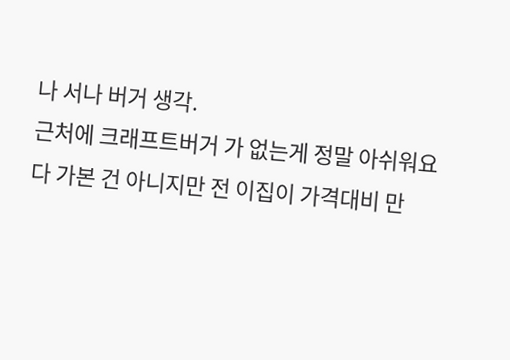나 서나 버거 생각.
근처에 크래프트버거 가 없는게 정말 아쉬워요
다 가본 건 아니지만 전 이집이 가격대비 만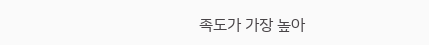족도가 가장 높아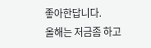좋아한답니다.
올해는 저금좀 하고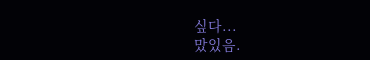싶다...
맜있음.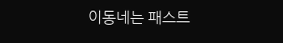이동네는 패스트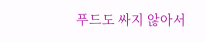푸드도 싸지 않아서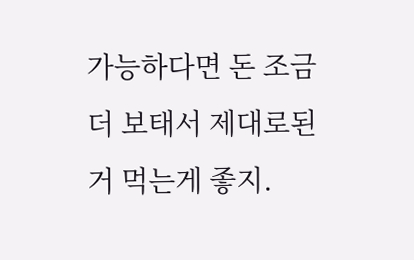가능하다면 돈 조금 더 보태서 제대로된거 먹는게 좋지.